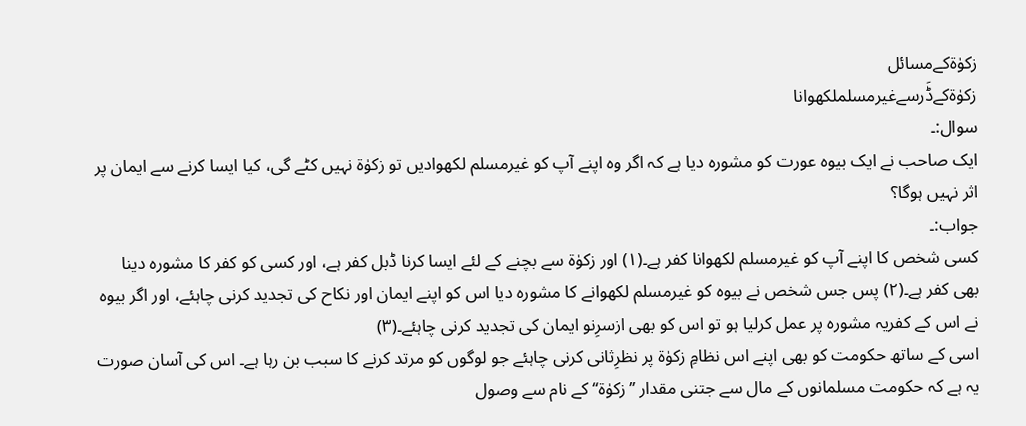زکوٰۃکےمسائل
زکوٰۃکےڈَرسےغیرمسلملکھوانا
سوال:۔
ایک صاحب نے ایک بیوہ عورت کو مشورہ دیا ہے کہ اگر وہ اپنے آپ کو غیرمسلم لکھوادیں تو زکوٰۃ نہیں کٹے گی، کیا ایسا کرنے سے ایمان پر اثر نہیں ہوگا؟
جواب:۔
کسی شخص کا اپنے آپ کو غیرمسلم لکھوانا کفر ہے۔(۱) اور زکوٰۃ سے بچنے کے لئے ایسا کرنا ڈبل کفر ہے، اور کسی کو کفر کا مشورہ دینا بھی کفر ہے۔(۲) پس جس شخص نے بیوہ کو غیرمسلم لکھوانے کا مشورہ دیا اس کو اپنے ایمان اور نکاح کی تجدید کرنی چاہئے، اور اگر بیوہ نے اس کے کفریہ مشورہ پر عمل کرلیا ہو تو اس کو بھی ازسرِنو ایمان کی تجدید کرنی چاہئے۔(۳)
اسی کے ساتھ حکومت کو بھی اپنے اس نظامِ زکوٰۃ پر نظرِثانی کرنی چاہئے جو لوگوں کو مرتد کرنے کا سبب بن رہا ہے۔ اس کی آسان صورت یہ ہے کہ حکومت مسلمانوں کے مال سے جتنی مقدار ’’زکوٰۃ‘‘ کے نام سے وصول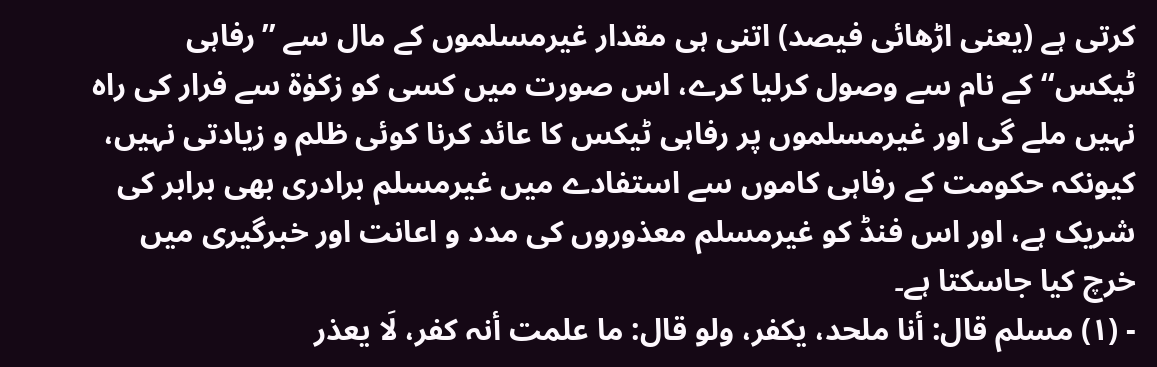کرتی ہے (یعنی اڑھائی فیصد) اتنی ہی مقدار غیرمسلموں کے مال سے ’’رفاہی ٹیکس‘‘ کے نام سے وصول کرلیا کرے، اس صورت میں کسی کو زکوٰۃ سے فرار کی راہ نہیں ملے گی اور غیرمسلموں پر رفاہی ٹیکس کا عائد کرنا کوئی ظلم و زیادتی نہیں، کیونکہ حکومت کے رفاہی کاموں سے استفادے میں غیرمسلم برادری بھی برابر کی شریک ہے، اور اس فنڈ کو غیرمسلم معذوروں کی مدد و اعانت اور خبرگیری میں خرچ کیا جاسکتا ہے۔
- (۱) مسلم قال: أنا ملحد، یکفر، ولو قال: ما علمت أنہ کفر، لَا یعذر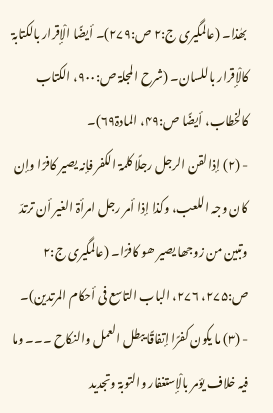بھٰذا۔ (عالمگیری ج:۲ ص:۲۷۹)۔ أیضًا الْإقرار بالکتابۃ کالْإقرار باللسان۔ (شرح المجلۃ ص:۹۰۰، الکتاب کالخطاب، أیضًا ص:۴۹، المادۃ۶۹)۔
- (۲) إذا لقن الرجل رجلًا کلمۃ الکفر فإنہ یصیر کافرًا وإن کان وجہ اللعب، وکذا إذا أمر رجل امرأۃ الغیر أن ترتدّ وتبین من زوجھا یصیر ھو کافرًا۔ (عالمگیری ج:۲ ص:۲۷۵، ۲۷۶، الباب التاسع فی أحکام المرتدین)۔
- (۳) ما یکون کفرًا إتفاقًا یبطل العمل والنکاح ۔۔۔ وما فیہ خلاف یؤمر بالْإستغفار والتوبۃ وتجدید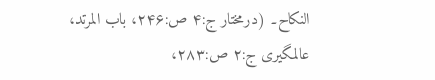النکاح۔ (درمختار ج:۴ ص:۲۴۶، باب المرتد، عالمگیری ج:۲ ص:۲۸۳،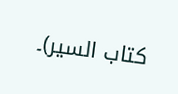کتاب السیر)۔